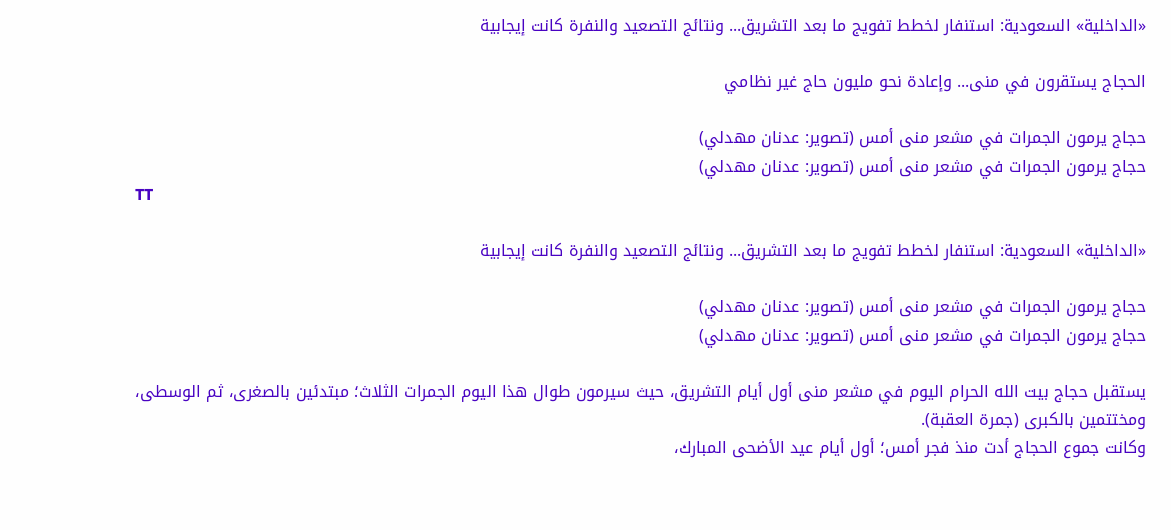«الداخلية» السعودية: استنفار لخطط تفويج ما بعد التشريق... ونتائج التصعيد والنفرة كانت إيجابية

الحجاج يستقرون في منى... وإعادة نحو مليون حاج غير نظامي

حجاج يرمون الجمرات في مشعر منى أمس (تصوير: عدنان مهدلي)
حجاج يرمون الجمرات في مشعر منى أمس (تصوير: عدنان مهدلي)
TT

«الداخلية» السعودية: استنفار لخطط تفويج ما بعد التشريق... ونتائج التصعيد والنفرة كانت إيجابية

حجاج يرمون الجمرات في مشعر منى أمس (تصوير: عدنان مهدلي)
حجاج يرمون الجمرات في مشعر منى أمس (تصوير: عدنان مهدلي)

يستقبل حجاج بيت الله الحرام اليوم في مشعر منى أول أيام التشريق، حيث سيرمون طوال هذا اليوم الجمرات الثلاث؛ مبتدئين بالصغرى، ثم الوسطى، ومختتمين بالكبرى (جمرة العقبة).
وكانت جموع الحجاج أدت منذ فجر أمس؛ أول أيام عيد الأضحى المبارك،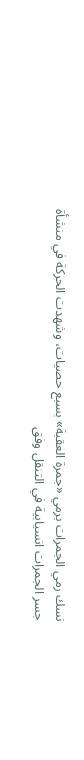نسك رمي الجمرات برمي «جمرة العقبة» بسبع حصيات، وشهدت الحركة في منشأة جسر الجمرات انسيابية في التنقل وفق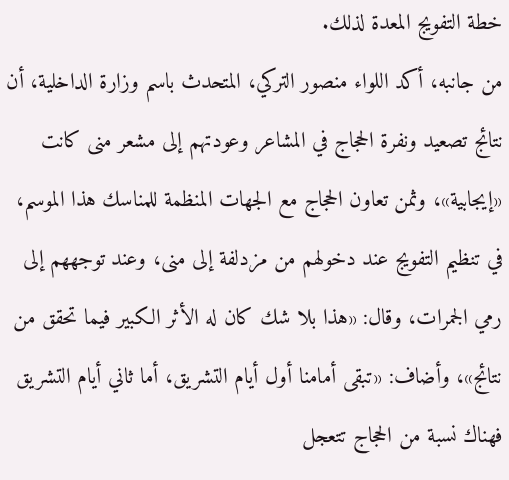خطة التفويج المعدة لذلك.
من جانبه، أكد اللواء منصور التركي، المتحدث باسم وزارة الداخلية، أن نتائج تصعيد ونفرة الحجاج في المشاعر وعودتهم إلى مشعر منى كانت «إيجابية»، وثمن تعاون الحجاج مع الجهات المنظمة للمناسك هذا الموسم، في تنظيم التفويج عند دخولهم من مزدلفة إلى منى، وعند توجههم إلى رمي الجمرات، وقال: «هذا بلا شك كان له الأثر الكبير فيما تحقق من نتائج»، وأضاف: «تبقى أمامنا أول أيام التشريق، أما ثاني أيام التشريق فهناك نسبة من الحجاج تتعجل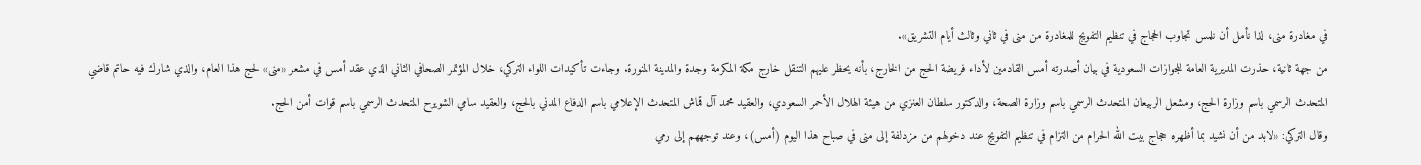في مغادرة منى، لذا نأمل أن نلمس تجاوب الحجاج في تنظيم التفويج للمغادرة من منى في ثاني وثالث أيام التشريق».
من جهة ثانية، حذرت المديرية العامة للجوازات السعودية في بيان أصدرته أمس القادمين لأداء فريضة الحج من الخارج، بأنه يحظر عليهم التنقل خارج مكة المكرمة وجدة والمدينة المنورة. وجاءت تأكيدات اللواء التركي، خلال المؤتمر الصحافي الثاني الذي عقد أمس في مشعر «منى» لحج هذا العام، والذي شارك فيه حاتم قاضي المتحدث الرسمي باسم وزارة الحج، ومشعل الربيعان المتحدث الرسمي باسم وزارة الصحة، والدكتور سلطان العنزي من هيئة الهلال الأحمر السعودي، والعقيد محمد آل قماش المتحدث الإعلامي باسم الدفاع المدني بالحج، والعقيد سامي الشويرح المتحدث الرسمي باسم قوات أمن الحج.
وقال التركي: «لابد من أن نشيد بما أظهره حجاج بيت الله الحرام من التزام في تنظيم التفويج عند دخولهم من مزدلفة إلى منى في صباح هذا اليوم (أمس)، وعند توجههم إلى رمي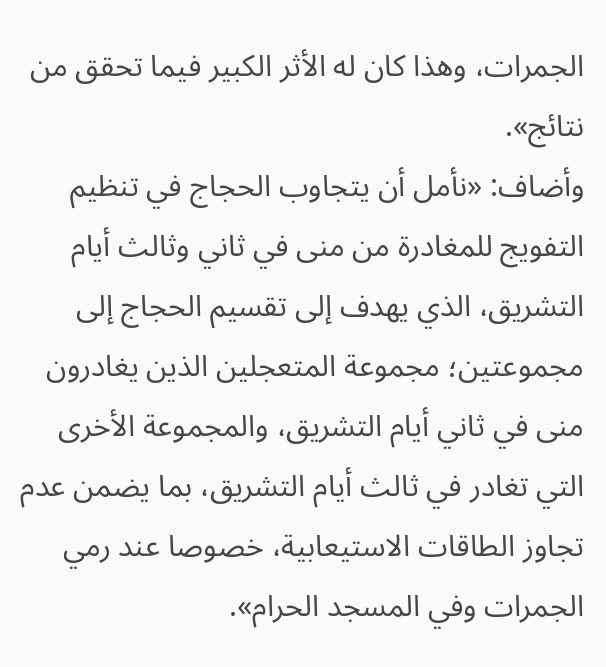الجمرات، وهذا كان له الأثر الكبير فيما تحقق من نتائج».
وأضاف: «نأمل أن يتجاوب الحجاج في تنظيم التفويج للمغادرة من منى في ثاني وثالث أيام التشريق، الذي يهدف إلى تقسيم الحجاج إلى مجموعتين؛ مجموعة المتعجلين الذين يغادرون منى في ثاني أيام التشريق، والمجموعة الأخرى التي تغادر في ثالث أيام التشريق، بما يضمن عدم تجاوز الطاقات الاستيعابية، خصوصا عند رمي الجمرات وفي المسجد الحرام».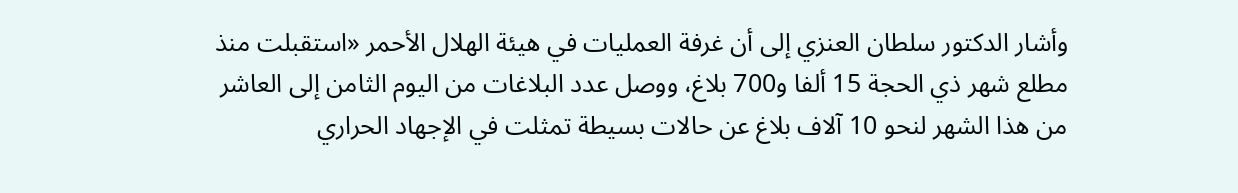وأشار الدكتور سلطان العنزي إلى أن غرفة العمليات في هيئة الهلال الأحمر «استقبلت منذ مطلع شهر ذي الحجة 15 ألفا و700 بلاغ، ووصل عدد البلاغات من اليوم الثامن إلى العاشر من هذا الشهر لنحو 10 آلاف بلاغ عن حالات بسيطة تمثلت في الإجهاد الحراري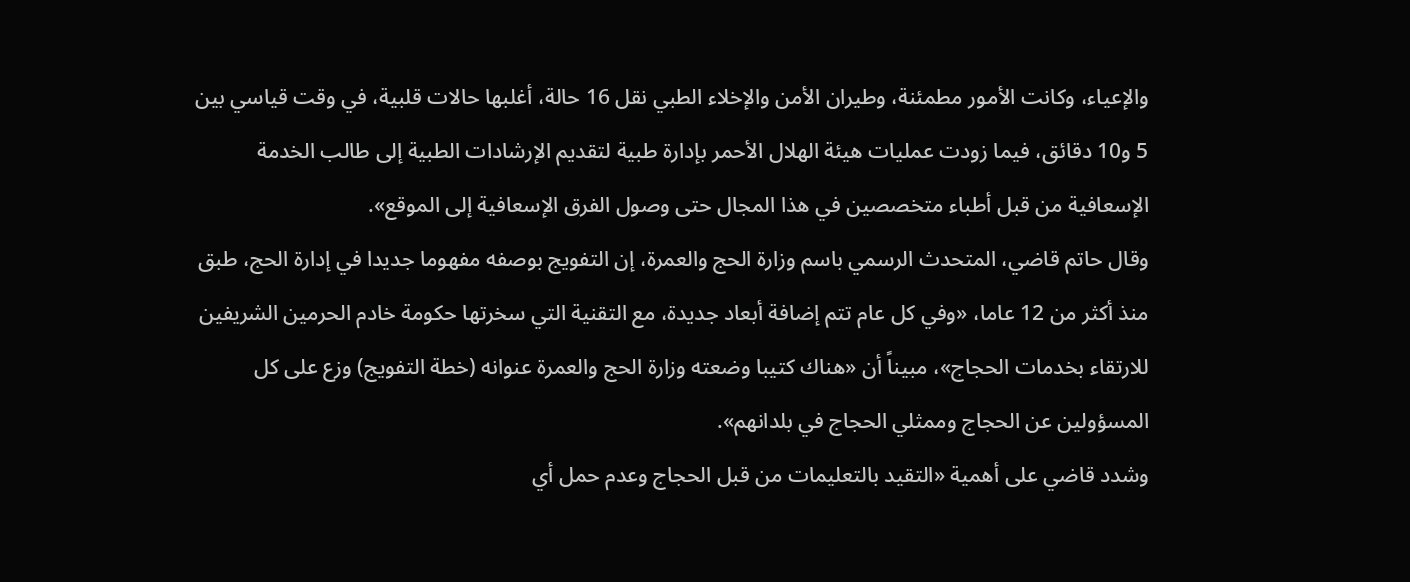والإعياء، وكانت الأمور مطمئنة، وطيران الأمن والإخلاء الطبي نقل 16 حالة، أغلبها حالات قلبية، في وقت قياسي بين 5 و10 دقائق، فيما زودت عمليات هيئة الهلال الأحمر بإدارة طبية لتقديم الإرشادات الطبية إلى طالب الخدمة الإسعافية من قبل أطباء متخصصين في هذا المجال حتى وصول الفرق الإسعافية إلى الموقع».
وقال حاتم قاضي، المتحدث الرسمي باسم وزارة الحج والعمرة، إن التفويج بوصفه مفهوما جديدا في إدارة الحج، طبق منذ أكثر من 12 عاما، «وفي كل عام تتم إضافة أبعاد جديدة، مع التقنية التي سخرتها حكومة خادم الحرمين الشريفين للارتقاء بخدمات الحجاج»، مبيناً أن «هناك كتيبا وضعته وزارة الحج والعمرة عنوانه (خطة التفويج) وزع على كل المسؤولين عن الحجاج وممثلي الحجاج في بلدانهم».
وشدد قاضي على أهمية «التقيد بالتعليمات من قبل الحجاج وعدم حمل أي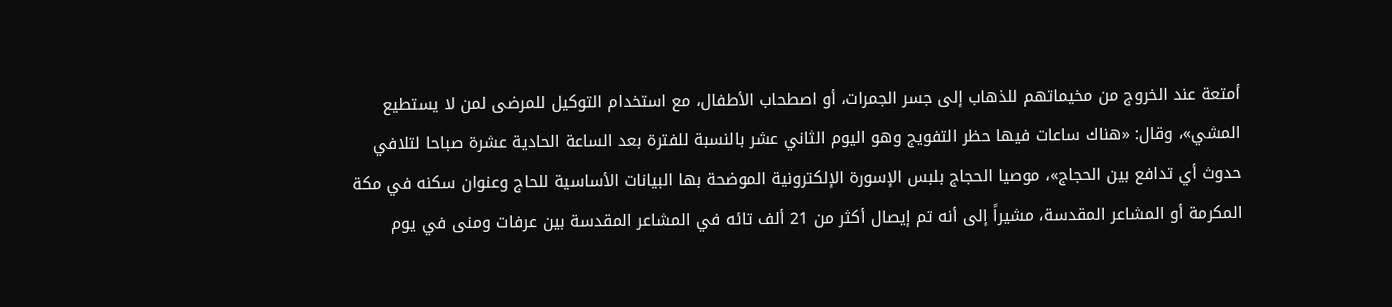أمتعة عند الخروج من مخيماتهم للذهاب إلى جسر الجمرات، أو اصطحاب الأطفال، مع استخدام التوكيل للمرضى لمن لا يستطيع المشي»، وقال: «هناك ساعات فيها حظر التفويج وهو اليوم الثاني عشر بالنسبة للفترة بعد الساعة الحادية عشرة صباحا لتلافي حدوث أي تدافع بين الحجاج»، موصيا الحجاج بلبس الإسورة الإلكترونية الموضحة بها البيانات الأساسية للحاج وعنوان سكنه في مكة المكرمة أو المشاعر المقدسة، مشيراً إلى أنه تم إيصال أكثر من 21 ألف تائه في المشاعر المقدسة بين عرفات ومنى في يوم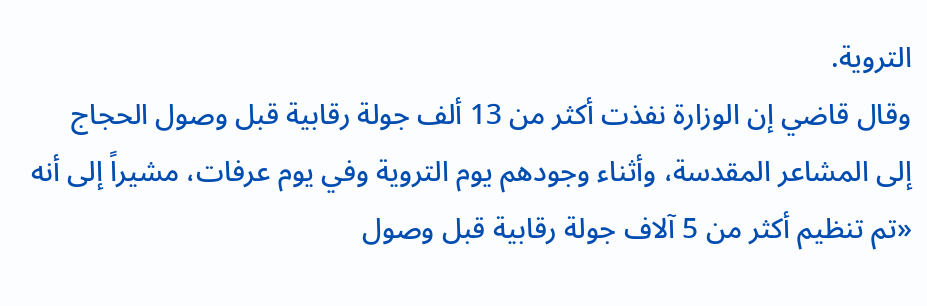التروية.
وقال قاضي إن الوزارة نفذت أكثر من 13 ألف جولة رقابية قبل وصول الحجاج إلى المشاعر المقدسة، وأثناء وجودهم يوم التروية وفي يوم عرفات، مشيراً إلى أنه «تم تنظيم أكثر من 5 آلاف جولة رقابية قبل وصول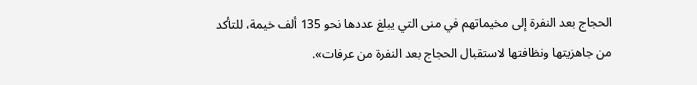الحجاج بعد النفرة إلى مخيماتهم في منى التي يبلغ عددها نحو 135 ألف خيمة، للتأكد من جاهزيتها ونظافتها لاستقبال الحجاج بعد النفرة من عرفات».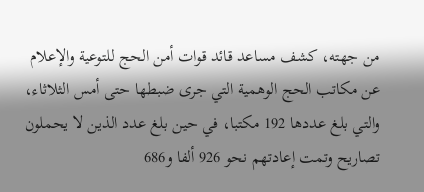من جهته، كشف مساعد قائد قوات أمن الحج للتوعية والإعلام عن مكاتب الحج الوهمية التي جرى ضبطها حتى أمس الثلاثاء، والتي بلغ عددها 192 مكتبا، في حين بلغ عدد الذين لا يحملون تصاريح وتمت إعادتهم نحو 926 ألفا و686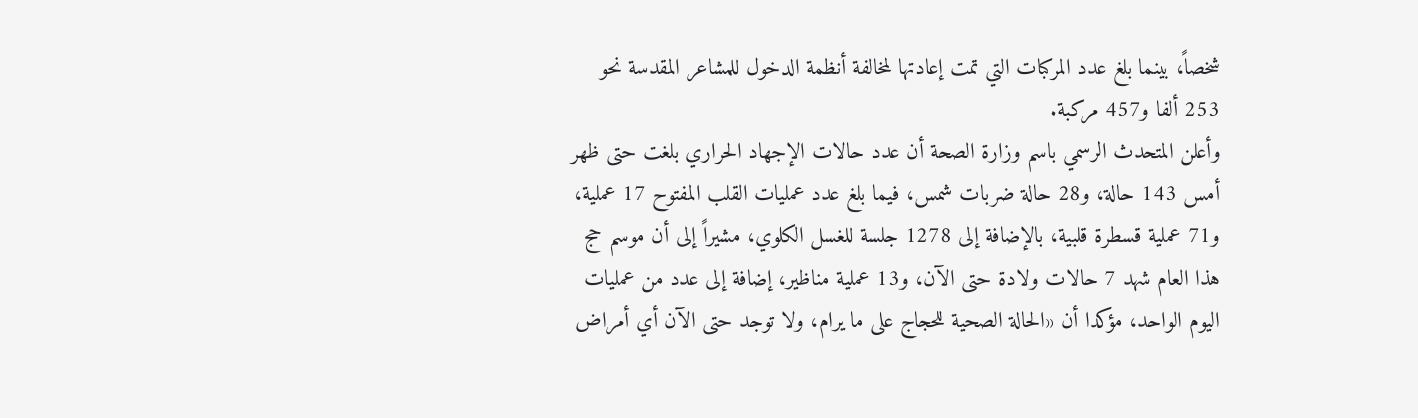شخصاً، بينما بلغ عدد المركبات التي تمت إعادتها لمخالفة أنظمة الدخول للمشاعر المقدسة نحو 253 ألفا و457 مركبة.
وأعلن المتحدث الرسمي باسم وزارة الصحة أن عدد حالات الإجهاد الحراري بلغت حتى ظهر أمس 143 حالة، و28 حالة ضربات شمس، فيما بلغ عدد عمليات القلب المفتوح 17 عملية، و71 عملية قسطرة قلبية، بالإضافة إلى 1278 جلسة للغسل الكلوي، مشيراً إلى أن موسم حج هذا العام شهد 7 حالات ولادة حتى الآن، و13 عملية مناظير، إضافة إلى عدد من عمليات اليوم الواحد، مؤكدا أن «الحالة الصحية للحجاج على ما يرام، ولا توجد حتى الآن أي أمراض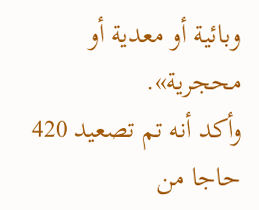وبائية أو معدية أو محجرية».
وأكد أنه تم تصعيد 420 حاجا من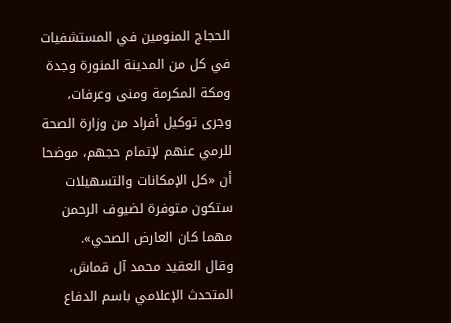الحجاج المنومين في المستشفيات في كل من المدينة المنورة وجدة ومكة المكرمة ومنى وعرفات، وجرى توكيل أفراد من وزارة الصحة للرمي عنهم لإتمام حجهم، موضحا أن «كل الإمكانات والتسهيلات ستكون متوفرة لضيوف الرحمن مهما كان العارض الصحي».
وقال العقيد محمد آل قماش، المتحدث الإعلامي باسم الدفاع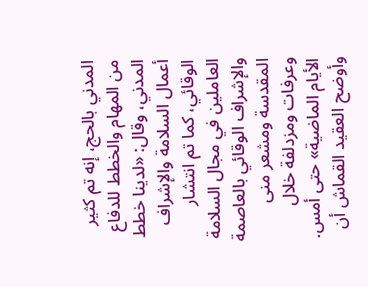المدني بالحج، إنه تم كثير من المهام والخطط للدفاع المدني، وقال: «لدينا خطط أعمال السلامة والإشراف الوقائي، كما تم انتشار العاملين في مجال السلامة والإشراف الوقائي بالعاصمة المقدسة ومشعر منى وعرفات ومزدلفة خلال الأيام الماضية» حتى أمس.
وأوضح العقيد القماش أن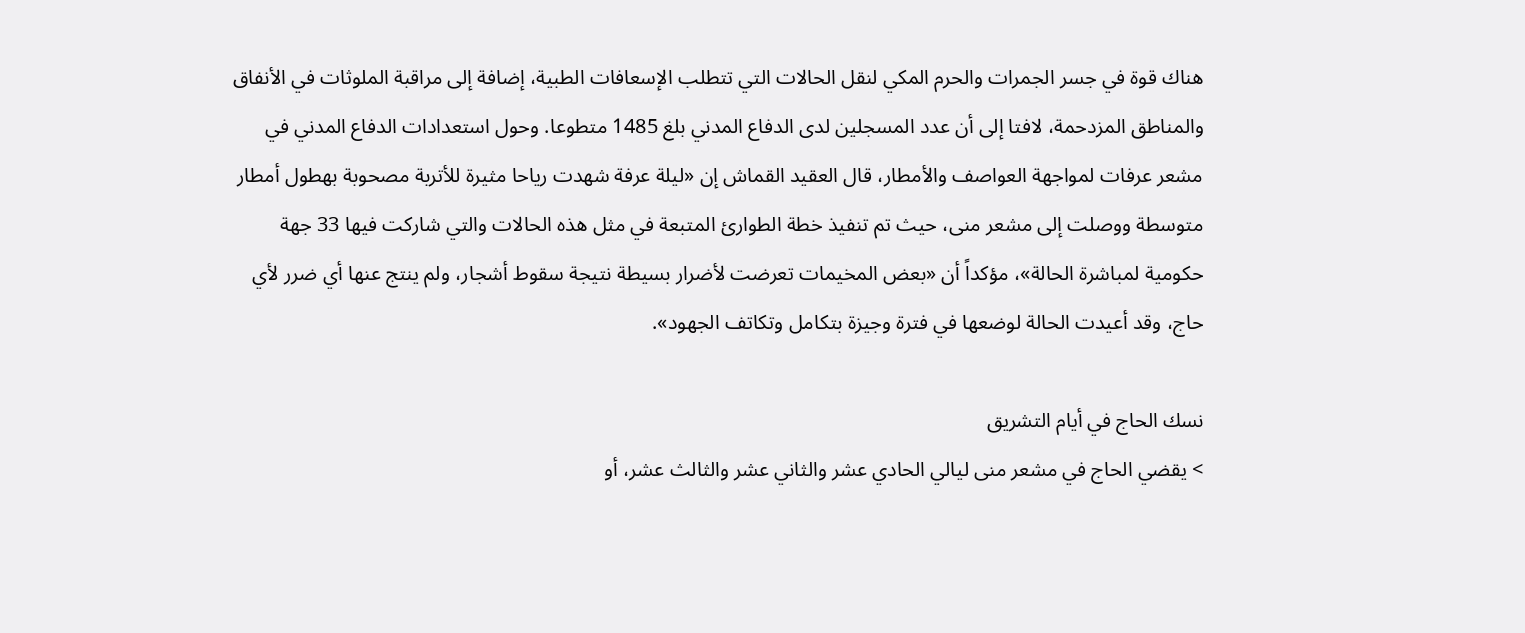هناك قوة في جسر الجمرات والحرم المكي لنقل الحالات التي تتطلب الإسعافات الطبية، إضافة إلى مراقبة الملوثات في الأنفاق والمناطق المزدحمة، لافتا إلى أن عدد المسجلين لدى الدفاع المدني بلغ 1485 متطوعا. وحول استعدادات الدفاع المدني في مشعر عرفات لمواجهة العواصف والأمطار، قال العقيد القماش إن «ليلة عرفة شهدت رياحا مثيرة للأتربة مصحوبة بهطول أمطار متوسطة ووصلت إلى مشعر منى، حيث تم تنفيذ خطة الطوارئ المتبعة في مثل هذه الحالات والتي شاركت فيها 33 جهة حكومية لمباشرة الحالة»، مؤكداً أن «بعض المخيمات تعرضت لأضرار بسيطة نتيجة سقوط أشجار، ولم ينتج عنها أي ضرر لأي حاج، وقد أعيدت الحالة لوضعها في فترة وجيزة بتكامل وتكاتف الجهود».

نسك الحاج في أيام التشريق
> يقضي الحاج في مشعر منى ليالي الحادي عشر والثاني عشر والثالث عشر، أو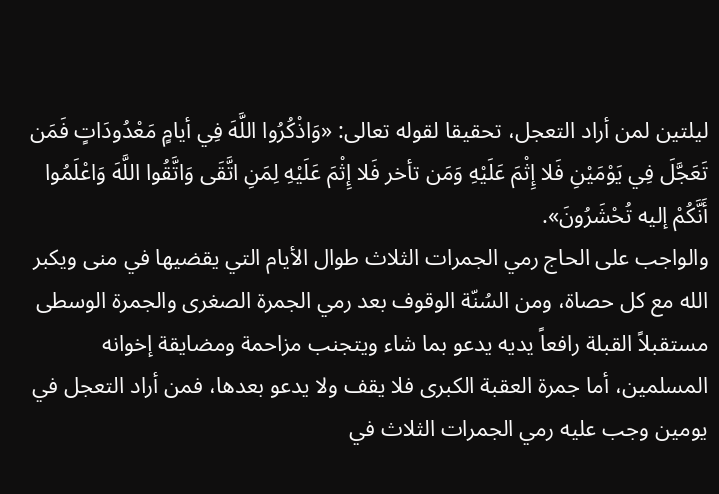ليلتين لمن أراد التعجل، تحقيقا لقوله تعالى: «وَاذْكُرُوا اللَّهَ فِي أيامٍ مَعْدُودَاتٍ فَمَن تَعَجَّلَ فِي يَوْمَيْنِ فَلا إِثْمَ عَلَيْهِ وَمَن تأخر فَلا إِثْمَ عَلَيْهِ لِمَنِ اتَّقَى وَاتَّقُوا اللَّهَ وَاعْلَمُوا أَنَّكُمْ إليه تُحْشَرُونَ».
والواجب على الحاج رمي الجمرات الثلاث طوال الأيام التي يقضيها في منى ويكبر الله مع كل حصاة، ومن السُنّة الوقوف بعد رمي الجمرة الصغرى والجمرة الوسطى مستقبلاً القبلة رافعاً يديه يدعو بما شاء ويتجنب مزاحمة ومضايقة إخوانه المسلمين، أما جمرة العقبة الكبرى فلا يقف ولا يدعو بعدها، فمن أراد التعجل في يومين وجب عليه رمي الجمرات الثلاث في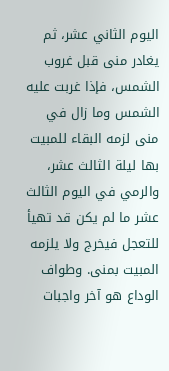اليوم الثاني عشر، ثم يغادر منى قبل غروب الشمس، فإذا غربت عليه الشمس وما زال في منى لزمه البقاء للمبيت بها ليلة الثالث عشر، والرمي في اليوم الثالث عشر ما لم يكن قد تهيأ للتعجل فيخرج ولا يلزمه المبيت بمنى. وطواف الوداع هو آخر واجبات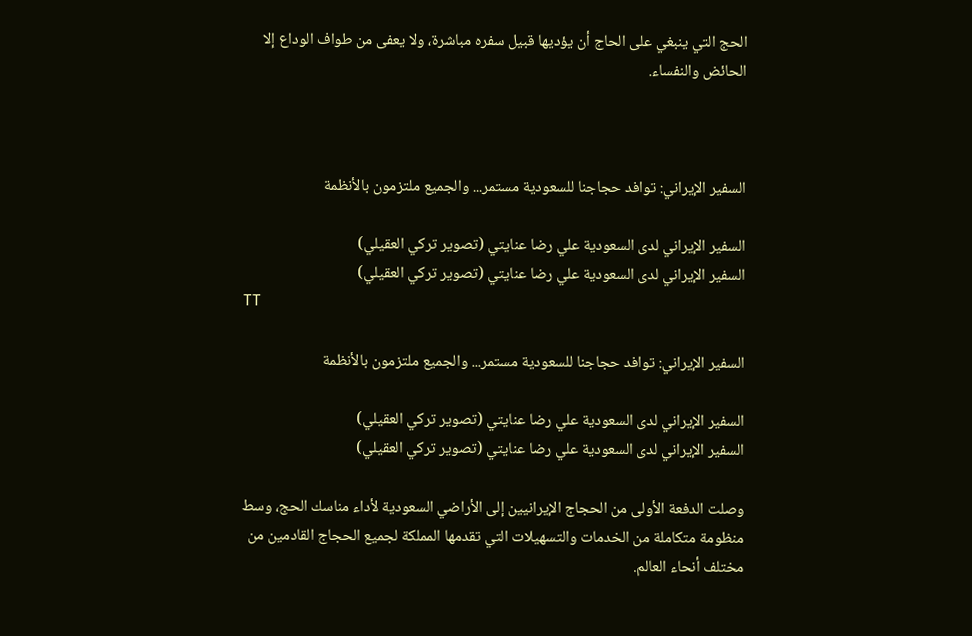الحج التي ينبغي على الحاج أن يؤديها قبيل سفره مباشرة، ولا يعفى من طواف الوداع إلا الحائض والنفساء.



السفير الإيراني: توافد حجاجنا للسعودية مستمر... والجميع ملتزمون بالأنظمة

السفير الإيراني لدى السعودية علي رضا عنايتي (تصوير تركي العقيلي)
السفير الإيراني لدى السعودية علي رضا عنايتي (تصوير تركي العقيلي)
TT

السفير الإيراني: توافد حجاجنا للسعودية مستمر... والجميع ملتزمون بالأنظمة

السفير الإيراني لدى السعودية علي رضا عنايتي (تصوير تركي العقيلي)
السفير الإيراني لدى السعودية علي رضا عنايتي (تصوير تركي العقيلي)

وصلت الدفعة الأولى من الحجاج الإيرانيين إلى الأراضي السعودية لأداء مناسك الحج، وسط منظومة متكاملة من الخدمات والتسهيلات التي تقدمها المملكة لجميع الحجاج القادمين من مختلف أنحاء العالم.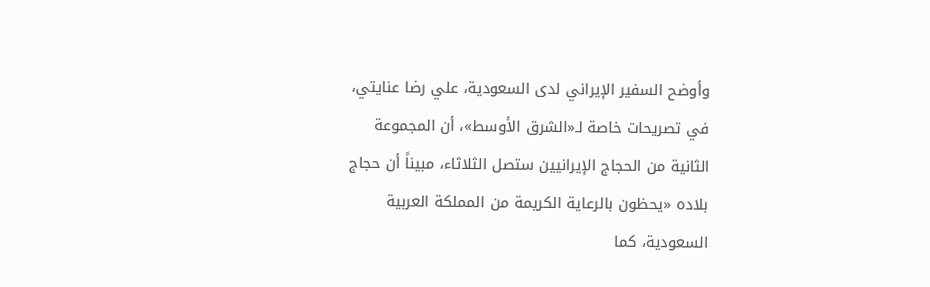وأوضح السفير الإيراني لدى السعودية، علي رضا عنايتي، في تصريحات خاصة لـ«الشرق الأوسط»، أن المجموعة الثانية من الحجاج الإيرانيين ستصل الثلاثاء، مبيناً أن حجاج بلاده «يحظون بالرعاية الكريمة من المملكة العربية السعودية، كما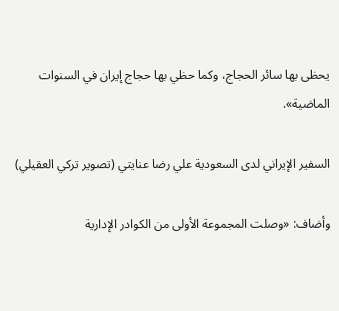يحظى بها سائر الحجاج، وكما حظي بها حجاج إيران في السنوات الماضية».

السفير الإيراني لدى السعودية علي رضا عنايتي (تصوير تركي العقيلي)

وأضاف: «وصلت المجموعة الأولى من الكوادر الإدارية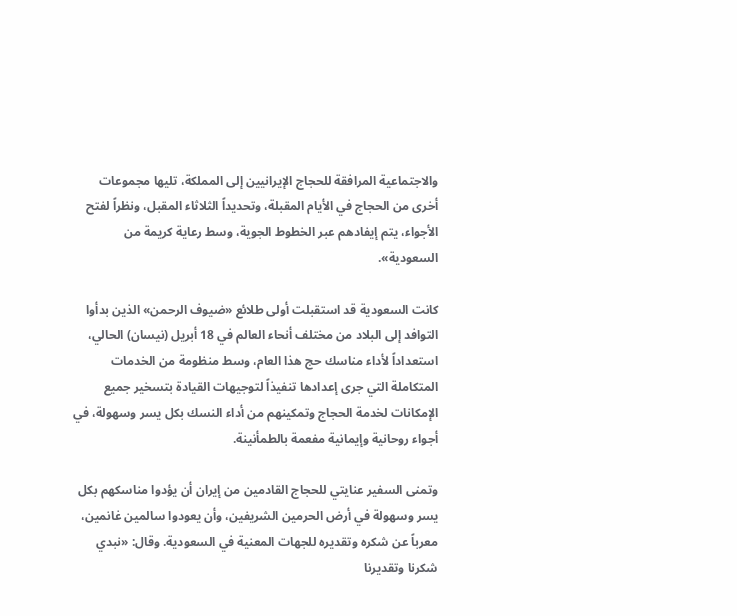والاجتماعية المرافقة للحجاج الإيرانيين إلى المملكة، تليها مجموعات أخرى من الحجاج في الأيام المقبلة، وتحديداً الثلاثاء المقبل، ونظراً لفتح الأجواء، يتم إيفادهم عبر الخطوط الجوية، وسط رعاية كريمة من السعودية».

كانت السعودية قد استقبلت أولى طلائع «ضيوف الرحمن» الذين بدأوا التوافد إلى البلاد من مختلف أنحاء العالم في 18 أبريل (نيسان) الحالي، استعداداً لأداء مناسك حج هذا العام، وسط منظومة من الخدمات المتكاملة التي جرى إعدادها تنفيذاً لتوجيهات القيادة بتسخير جميع الإمكانات لخدمة الحجاج وتمكينهم من أداء النسك بكل يسر وسهولة، في أجواء روحانية وإيمانية مفعمة بالطمأنينة.

وتمنى السفير عنايتي للحجاج القادمين من إيران أن يؤدوا مناسكهم بكل يسر وسهولة في أرض الحرمين الشريفين، وأن يعودوا سالمين غانمين، معرباً عن شكره وتقديره للجهات المعنية في السعودية. وقال: «نبدي شكرنا وتقديرنا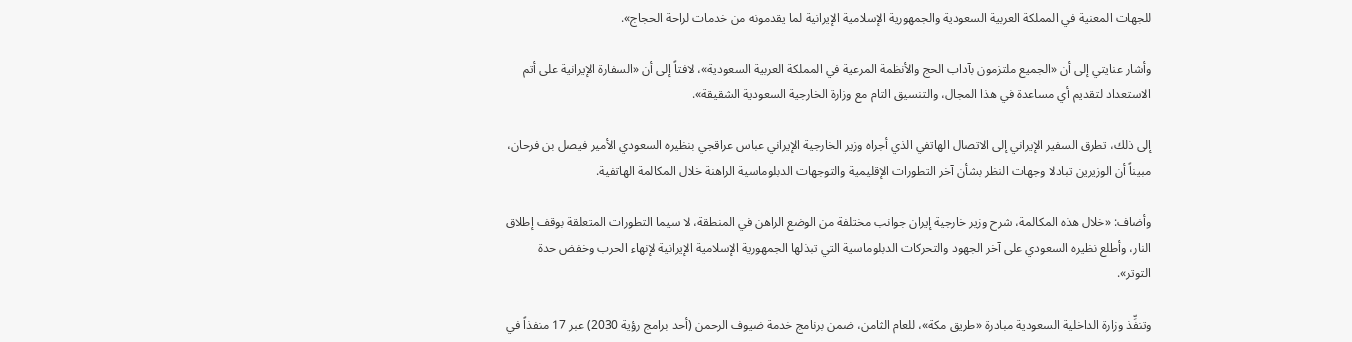للجهات المعنية في المملكة العربية السعودية والجمهورية الإسلامية الإيرانية لما يقدمونه من خدمات لراحة الحجاج».

وأشار عنايتي إلى أن «الجميع ملتزمون بآداب الحج والأنظمة المرعية في المملكة العربية السعودية»، لافتاً إلى أن «السفارة الإيرانية على أتم الاستعداد لتقديم أي مساعدة في هذا المجال، والتنسيق التام مع وزارة الخارجية السعودية الشقيقة».

إلى ذلك، تطرق السفير الإيراني إلى الاتصال الهاتفي الذي أجراه وزير الخارجية الإيراني عباس عراقجي بنظيره السعودي الأمير فيصل بن فرحان، مبيناً أن الوزيرين تبادلا وجهات النظر بشأن آخر التطورات الإقليمية والتوجهات الدبلوماسية الراهنة خلال المكالمة الهاتفية.

وأضاف: «خلال هذه المكالمة، شرح وزير خارجية إيران جوانب مختلفة من الوضع الراهن في المنطقة، لا سيما التطورات المتعلقة بوقف إطلاق النار، وأطلع نظيره السعودي على آخر الجهود والتحركات الدبلوماسية التي تبذلها الجمهورية الإسلامية الإيرانية لإنهاء الحرب وخفض حدة التوتر».

وتنفِّذ وزارة الداخلية السعودية مبادرة «طريق مكة»، للعام الثامن، ضمن برنامج خدمة ضيوف الرحمن (أحد برامج رؤية 2030) عبر 17 منفذاً في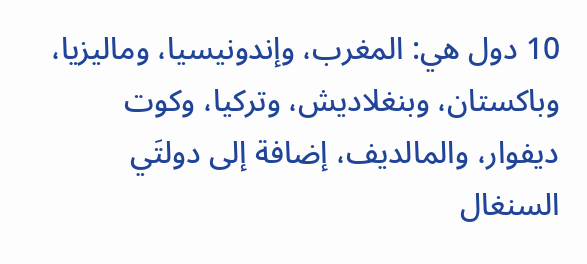10 دول هي: المغرب، وإندونيسيا، وماليزيا، وباكستان، وبنغلاديش، وتركيا، وكوت ديفوار، والمالديف، إضافة إلى دولتَي السنغال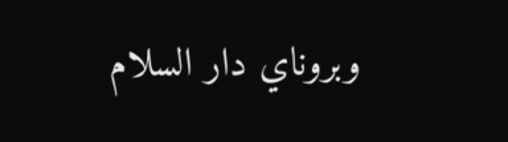وبروناي دار السلام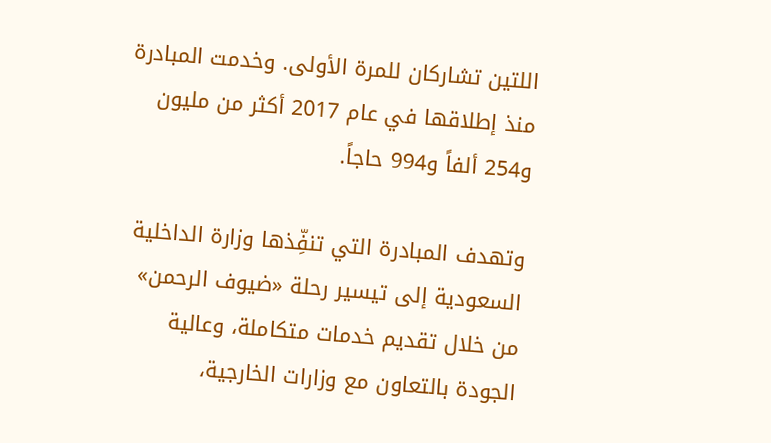اللتين تشاركان للمرة الأولى. وخدمت المبادرة منذ إطلاقها في عام 2017 أكثر من مليون و254 ألفاً و994 حاجاً.

وتهدف المبادرة التي تنفِّذها وزارة الداخلية السعودية إلى تيسير رحلة «ضيوف الرحمن» من خلال تقديم خدمات متكاملة، وعالية الجودة بالتعاون مع وزارات الخارجية،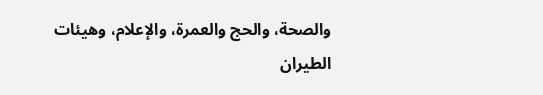والصحة، والحج والعمرة، والإعلام، وهيئات الطيران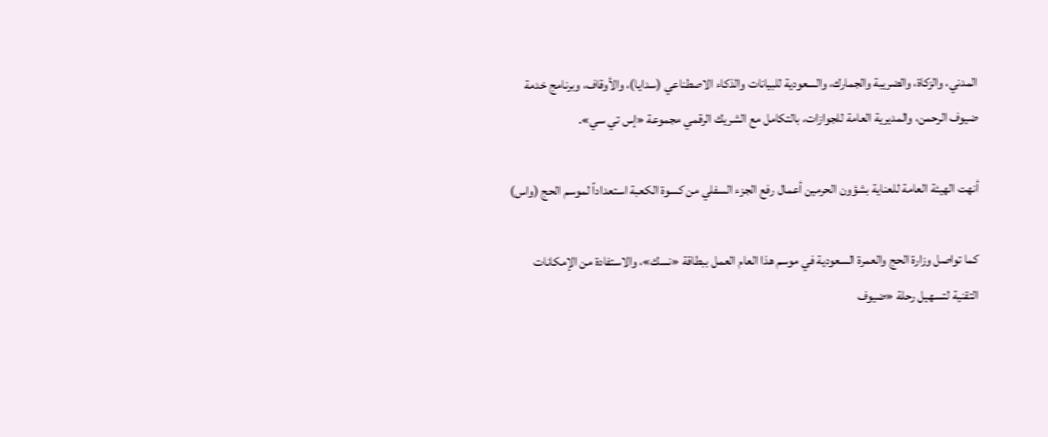المدني، والزكاة، والضريبة والجمارك، والسعودية للبيانات والذكاء الاصطناعي (سدايا)، والأوقاف، وبرنامج خدمة ضيوف الرحمن، والمديرية العامة للجوازات، بالتكامل مع الشريك الرقمي مجموعة «إس تي سي».

أنهت الهيئة العامة للعناية بشؤون الحرمين أعمال رفع الجزء السفلي من كسوة الكعبة استعداداً لموسم الحج (واس)

كما تواصل وزارة الحج والعمرة السعودية في موسم هذا العام العمل ببطاقة «نسك»، والاستفادة من الإمكانات التقنية لتسهيل رحلة «ضيوف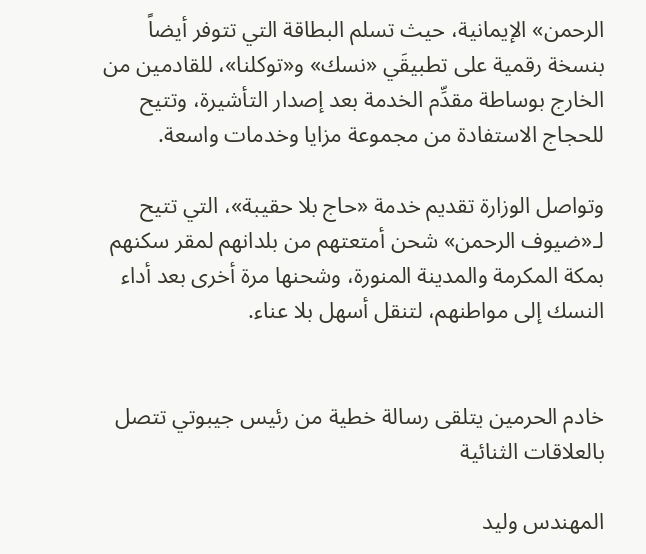الرحمن» الإيمانية، حيث تسلم البطاقة التي تتوفر أيضاً بنسخة رقمية على تطبيقَي «نسك» و«توكلنا»، للقادمين من الخارج بوساطة مقدِّم الخدمة بعد إصدار التأشيرة، وتتيح للحجاج الاستفادة من مجموعة مزايا وخدمات واسعة.

وتواصل الوزارة تقديم خدمة «حاج بلا حقيبة»، التي تتيح لـ«ضيوف الرحمن» شحن أمتعتهم من بلدانهم لمقر سكنهم بمكة المكرمة والمدينة المنورة، وشحنها مرة أخرى بعد أداء النسك إلى مواطنهم، لتنقل أسهل بلا عناء.


خادم الحرمين يتلقى رسالة خطية من رئيس جيبوتي تتصل بالعلاقات الثنائية

المهندس وليد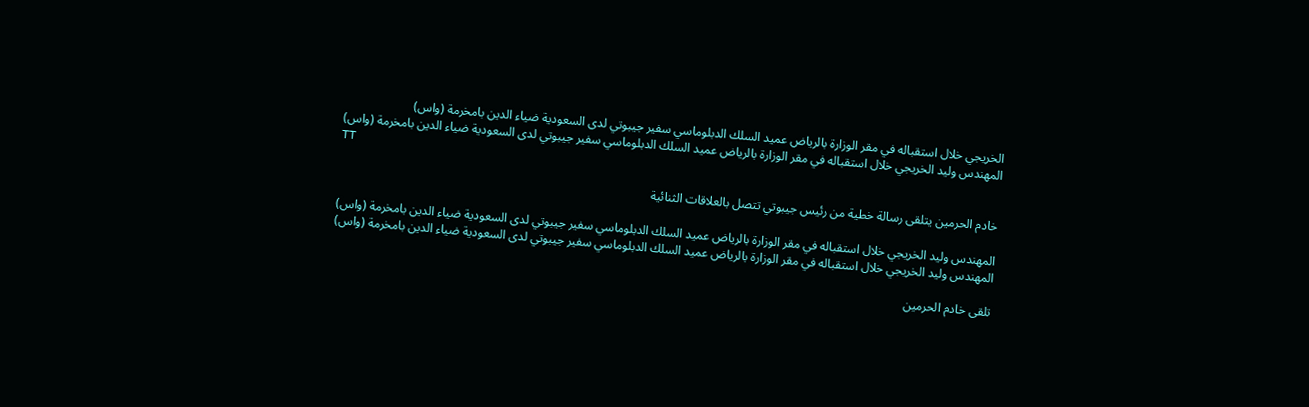الخريجي خلال استقباله في مقر الوزارة بالرياض عميد السلك الدبلوماسي سفير جيبوتي لدى السعودية ضياء الدين بامخرمة (واس)
المهندس وليد الخريجي خلال استقباله في مقر الوزارة بالرياض عميد السلك الدبلوماسي سفير جيبوتي لدى السعودية ضياء الدين بامخرمة (واس)
TT

خادم الحرمين يتلقى رسالة خطية من رئيس جيبوتي تتصل بالعلاقات الثنائية

المهندس وليد الخريجي خلال استقباله في مقر الوزارة بالرياض عميد السلك الدبلوماسي سفير جيبوتي لدى السعودية ضياء الدين بامخرمة (واس)
المهندس وليد الخريجي خلال استقباله في مقر الوزارة بالرياض عميد السلك الدبلوماسي سفير جيبوتي لدى السعودية ضياء الدين بامخرمة (واس)

تلقى خادم الحرمين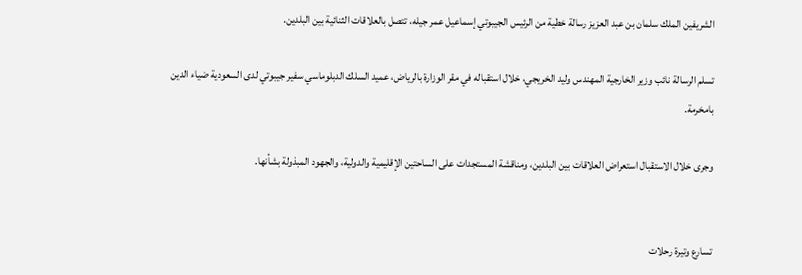الشريفين الملك سلمان بن عبد العزيز رسالة خطية من الرئيس الجيبوتي إسماعيل عمر جيله، تتصل بالعلاقات الثنائية بين البلدين.

تسلم الرسالة نائب وزير الخارجية المهندس وليد الخريجي، خلال استقباله في مقر الوزارة بالرياض، عميد السلك الدبلوماسي سفير جيبوتي لدى السعودية ضياء الدين بامخرمة.

وجرى خلال الاستقبال استعراض العلاقات بين البلدين، ومناقشة المستجدات على الساحتين الإقليمية والدولية، والجهود المبذولة بشأنها.


تسارع وتيرة رحلات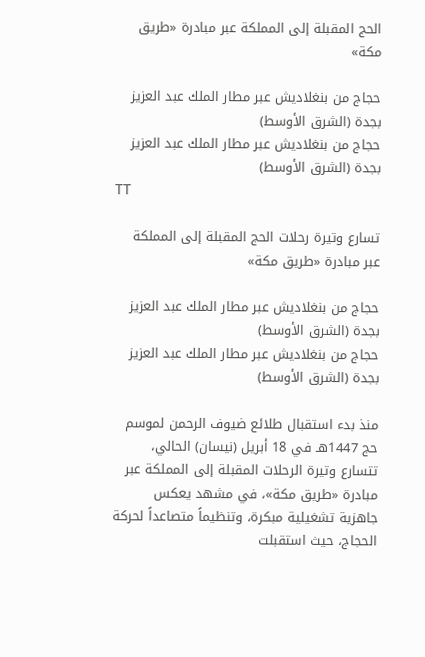الحج المقبلة إلى المملكة عبر مبادرة «طريق مكة»

حجاج من بنغلاديش عبر مطار الملك عبد العزيز بجدة (الشرق الأوسط)
حجاج من بنغلاديش عبر مطار الملك عبد العزيز بجدة (الشرق الأوسط)
TT

تسارع وتيرة رحلات الحج المقبلة إلى المملكة عبر مبادرة «طريق مكة»

حجاج من بنغلاديش عبر مطار الملك عبد العزيز بجدة (الشرق الأوسط)
حجاج من بنغلاديش عبر مطار الملك عبد العزيز بجدة (الشرق الأوسط)

منذ بدء استقبال طلائع ضيوف الرحمن لموسم حج 1447هـ في 18 أبريل (نيسان) الحالي، تتسارع وتيرة الرحلات المقبلة إلى المملكة عبر مبادرة «طريق مكة»، في مشهد يعكس جاهزية تشغيلية مبكرة، وتنظيماً متصاعداً لحركة الحجاج، حيث استقبلت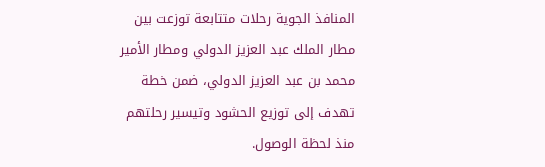المنافذ الجوية رحلات متتابعة توزعت بين مطار الملك عبد العزيز الدولي ومطار الأمير محمد بن عبد العزيز الدولي، ضمن خطة تهدف إلى توزيع الحشود وتيسير رحلتهم منذ لحظة الوصول.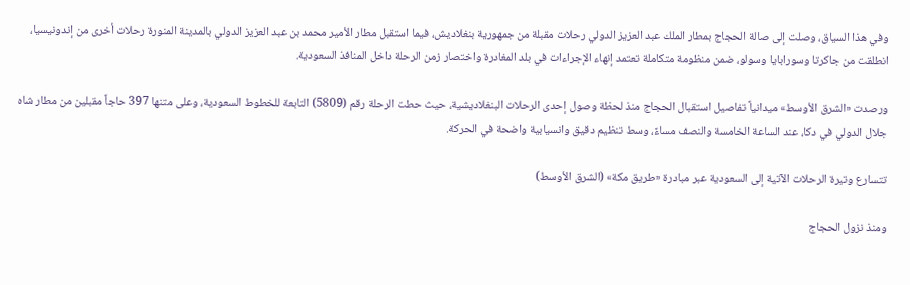وفي هذا السياق، وصلت إلى صالة الحجاج بمطار الملك عبد العزيز الدولي رحلات مقبلة من جمهورية بنغلاديش، فيما استقبل مطار الأمير محمد بن عبد العزيز الدولي بالمدينة المنورة رحلات أخرى من إندونيسيا، انطلقت من جاكرتا وسورابايا وسولو، ضمن منظومة متكاملة تعتمد إنهاء الإجراءات في بلد المغادرة واختصار زمن الرحلة داخل المنافذ السعودية.

ورصدت «الشرق الأوسط» ميدانياً تفاصيل استقبال الحجاج منذ لحظة وصول إحدى الرحلات البنغلاديشية، حيث حطت الرحلة رقم (5809) التابعة للخطوط السعودية، وعلى متنها 397 حاجاً مقبلين من مطار شاه جلال الدولي في دكا، عند الساعة الخامسة والنصف مساءً، وسط تنظيم دقيق وانسيابية واضحة في الحركة.

تتسارع وتيرة الرحلات الآتية إلى السعودية عبر مبادرة «طريق مكة» (الشرق الأوسط)

ومنذ نزول الحجاج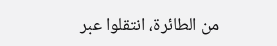من الطائرة، انتقلوا عبر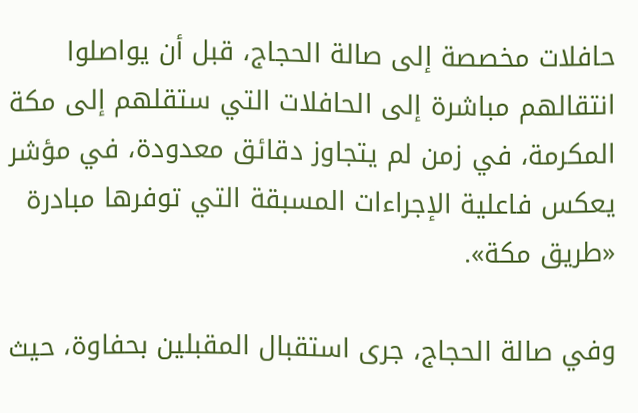حافلات مخصصة إلى صالة الحجاج، قبل أن يواصلوا انتقالهم مباشرة إلى الحافلات التي ستقلهم إلى مكة المكرمة، في زمن لم يتجاوز دقائق معدودة، في مؤشر يعكس فاعلية الإجراءات المسبقة التي توفرها مبادرة «طريق مكة».

وفي صالة الحجاج، جرى استقبال المقبلين بحفاوة، حيث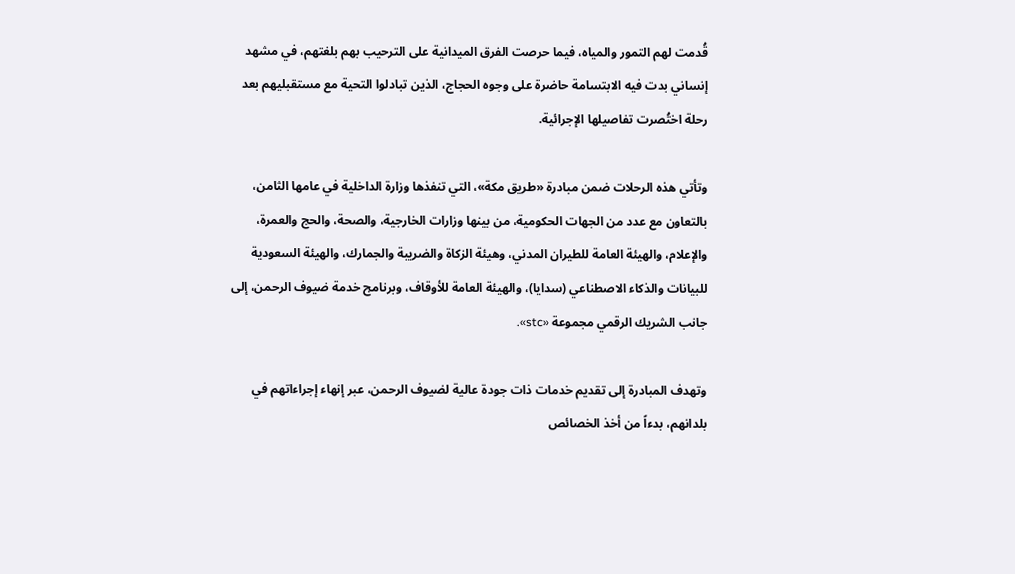قُدمت لهم التمور والمياه، فيما حرصت الفرق الميدانية على الترحيب بهم بلغتهم، في مشهد إنساني بدت فيه الابتسامة حاضرة على وجوه الحجاج، الذين تبادلوا التحية مع مستقبليهم بعد رحلة اختُصرت تفاصيلها الإجرائية.

وتأتي هذه الرحلات ضمن مبادرة «طريق مكة»، التي تنفذها وزارة الداخلية في عامها الثامن، بالتعاون مع عدد من الجهات الحكومية، من بينها وزارات الخارجية، والصحة، والحج والعمرة، والإعلام، والهيئة العامة للطيران المدني، وهيئة الزكاة والضريبة والجمارك، والهيئة السعودية للبيانات والذكاء الاصطناعي (سدايا)، والهيئة العامة للأوقاف، وبرنامج خدمة ضيوف الرحمن، إلى جانب الشريك الرقمي مجموعة «stc».

وتهدف المبادرة إلى تقديم خدمات ذات جودة عالية لضيوف الرحمن، عبر إنهاء إجراءاتهم في بلدانهم، بدءاً من أخذ الخصائص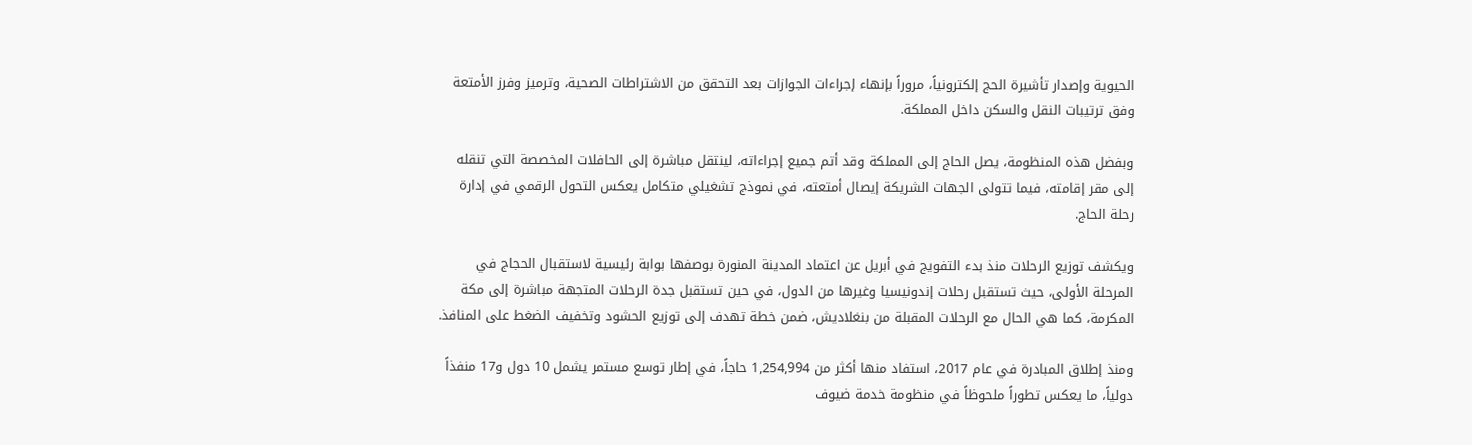الحيوية وإصدار تأشيرة الحج إلكترونياً، مروراً بإنهاء إجراءات الجوازات بعد التحقق من الاشتراطات الصحية، وترميز وفرز الأمتعة وفق ترتيبات النقل والسكن داخل المملكة.

وبفضل هذه المنظومة، يصل الحاج إلى المملكة وقد أتم جميع إجراءاته، لينتقل مباشرة إلى الحافلات المخصصة التي تنقله إلى مقر إقامته، فيما تتولى الجهات الشريكة إيصال أمتعته، في نموذج تشغيلي متكامل يعكس التحول الرقمي في إدارة رحلة الحاج.

ويكشف توزيع الرحلات منذ بدء التفويج في أبريل عن اعتماد المدينة المنورة بوصفها بوابة رئيسية لاستقبال الحجاج في المرحلة الأولى، حيث تستقبل رحلات إندونيسيا وغيرها من الدول، في حين تستقبل جدة الرحلات المتجهة مباشرة إلى مكة المكرمة، كما هي الحال مع الرحلات المقبلة من بنغلاديش، ضمن خطة تهدف إلى توزيع الحشود وتخفيف الضغط على المنافذ.

ومنذ إطلاق المبادرة في عام 2017، استفاد منها أكثر من 1,254,994 حاجاً، في إطار توسع مستمر يشمل 10 دول و17 منفذاً دولياً، ما يعكس تطوراً ملحوظاً في منظومة خدمة ضيوف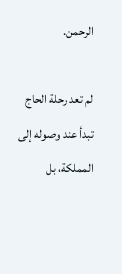الرحمن.

لم تعد رحلة الحاج تبدأ عند وصوله إلى المملكة، بل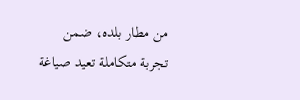من مطار بلده، ضمن تجربة متكاملة تعيد صياغة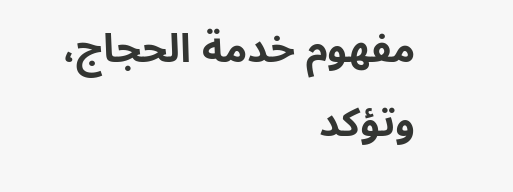مفهوم خدمة الحجاج، وتؤكد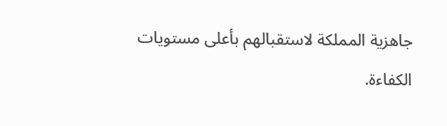جاهزية المملكة لاستقبالهم بأعلى مستويات الكفاءة.